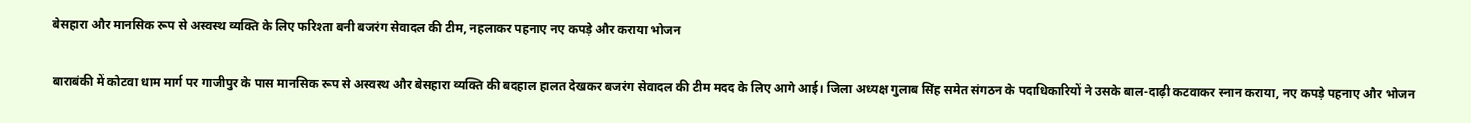बेसहारा और मानसिक रूप से अस्वस्थ व्यक्ति के लिए फरिश्ता बनी बजरंग सेवादल की टीम, नहलाकर पहनाए नए कपड़े और कराया भोजन

बाराबंकी में कोटवा धाम मार्ग पर गाजीपुर के पास मानसिक रूप से अस्वस्थ और बेसहारा व्यक्ति की बदहाल हालत देखकर बजरंग सेवादल की टीम मदद के लिए आगे आई। जिला अध्यक्ष गुलाब सिंह समेत संगठन के पदाधिकारियों ने उसके बाल-दाढ़ी कटवाकर स्नान कराया, नए कपड़े पहनाए और भोजन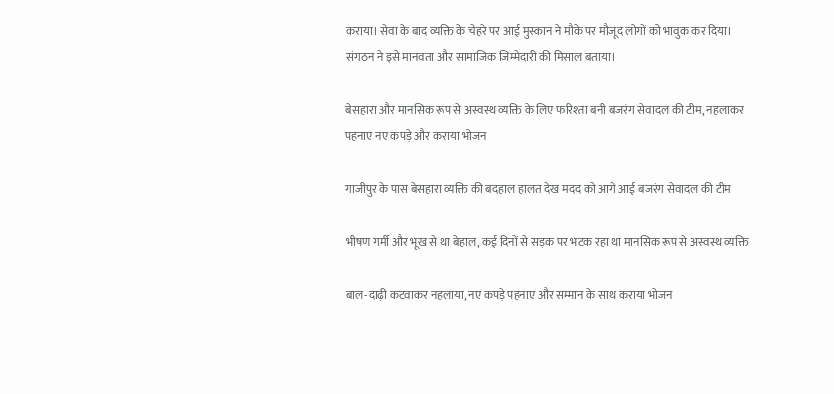कराया। सेवा के बाद व्यक्ति के चेहरे पर आई मुस्कान ने मौके पर मौजूद लोगों को भावुक कर दिया। संगठन ने इसे मानवता और सामाजिक जिम्मेदारी की मिसाल बताया।

बेसहारा और मानसिक रूप से अस्वस्थ व्यक्ति के लिए फरिश्ता बनी बजरंग सेवादल की टीम, नहलाकर पहनाए नए कपड़े और कराया भोजन

गाजीपुर के पास बेसहारा व्यक्ति की बदहाल हालत देख मदद को आगे आई बजरंग सेवादल की टीम

भीषण गर्मी और भूख से था बेहाल, कई दिनों से सड़क पर भटक रहा था मानसिक रूप से अस्वस्थ व्यक्ति

बाल-दाढ़ी कटवाकर नहलाया, नए कपड़े पहनाए और सम्मान के साथ कराया भोजन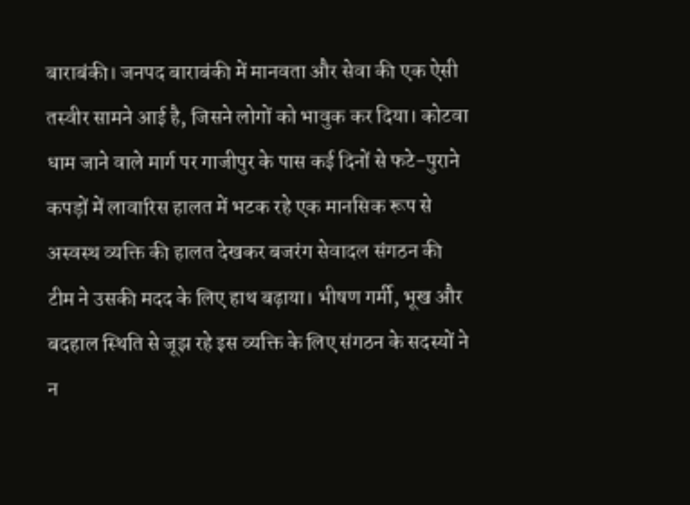बाराबंकी। जनपद बाराबंकी में मानवता और सेवा की एक ऐसी तस्वीर सामने आई है, जिसने लोगों को भावुक कर दिया। कोटवा धाम जाने वाले मार्ग पर गाजीपुर के पास कई दिनों से फटे-पुराने कपड़ों में लावारिस हालत में भटक रहे एक मानसिक रूप से अस्वस्थ व्यक्ति की हालत देखकर बजरंग सेवादल संगठन की टीम ने उसकी मदद के लिए हाथ बढ़ाया। भीषण गर्मी, भूख और बदहाल स्थिति से जूझ रहे इस व्यक्ति के लिए संगठन के सदस्यों ने न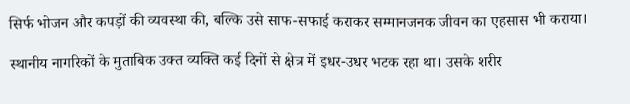सिर्फ भोजन और कपड़ों की व्यवस्था की, बल्कि उसे साफ-सफाई कराकर सम्मानजनक जीवन का एहसास भी कराया।

स्थानीय नागरिकों के मुताबिक उक्त व्यक्ति कई दिनों से क्षेत्र में इधर-उधर भटक रहा था। उसके शरीर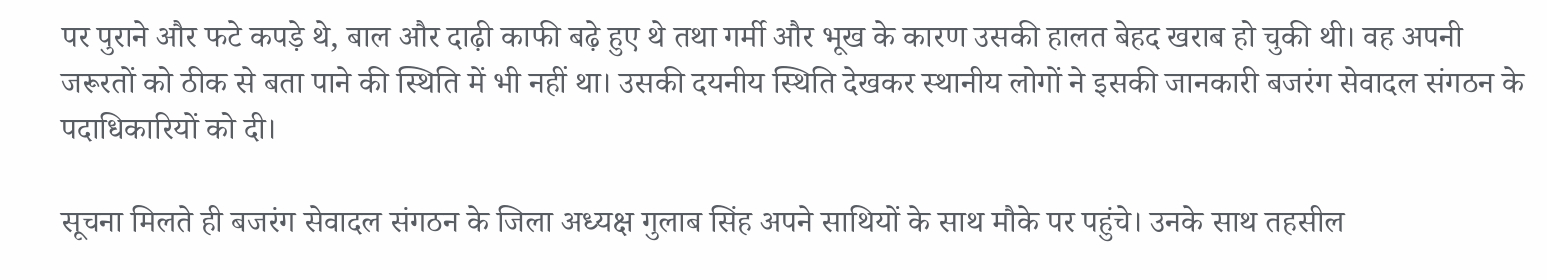पर पुराने और फटे कपड़े थे, बाल और दाढ़ी काफी बढ़े हुए थे तथा गर्मी और भूख के कारण उसकी हालत बेहद खराब हो चुकी थी। वह अपनी जरूरतों को ठीक से बता पाने की स्थिति में भी नहीं था। उसकी दयनीय स्थिति देखकर स्थानीय लोगों ने इसकी जानकारी बजरंग सेवादल संगठन के पदाधिकारियों को दी।

सूचना मिलते ही बजरंग सेवादल संगठन के जिला अध्यक्ष गुलाब सिंह अपने साथियों के साथ मौके पर पहुंचे। उनके साथ तहसील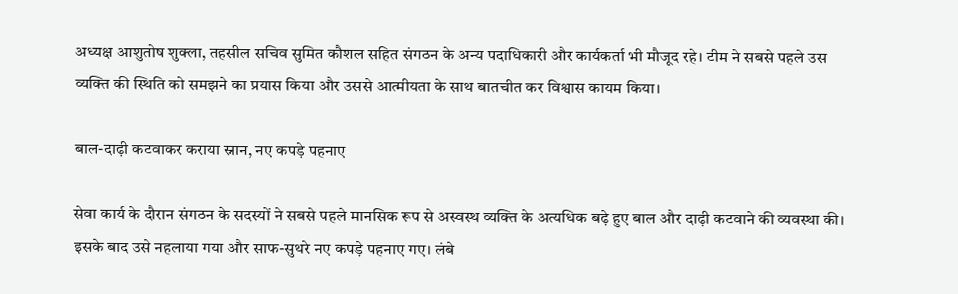अध्यक्ष आशुतोष शुक्ला, तहसील सचिव सुमित कौशल सहित संगठन के अन्य पदाधिकारी और कार्यकर्ता भी मौजूद रहे। टीम ने सबसे पहले उस व्यक्ति की स्थिति को समझने का प्रयास किया और उससे आत्मीयता के साथ बातचीत कर विश्वास कायम किया।

बाल-दाढ़ी कटवाकर कराया स्नान, नए कपड़े पहनाए

सेवा कार्य के दौरान संगठन के सदस्यों ने सबसे पहले मानसिक रूप से अस्वस्थ व्यक्ति के अत्यधिक बढ़े हुए बाल और दाढ़ी कटवाने की व्यवस्था की। इसके बाद उसे नहलाया गया और साफ-सुथरे नए कपड़े पहनाए गए। लंबे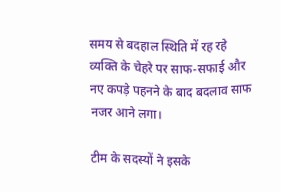समय से बदहाल स्थिति में रह रहे व्यक्ति के चेहरे पर साफ-सफाई और नए कपड़े पहनने के बाद बदलाव साफ नजर आने लगा।

टीम के सदस्यों ने इसके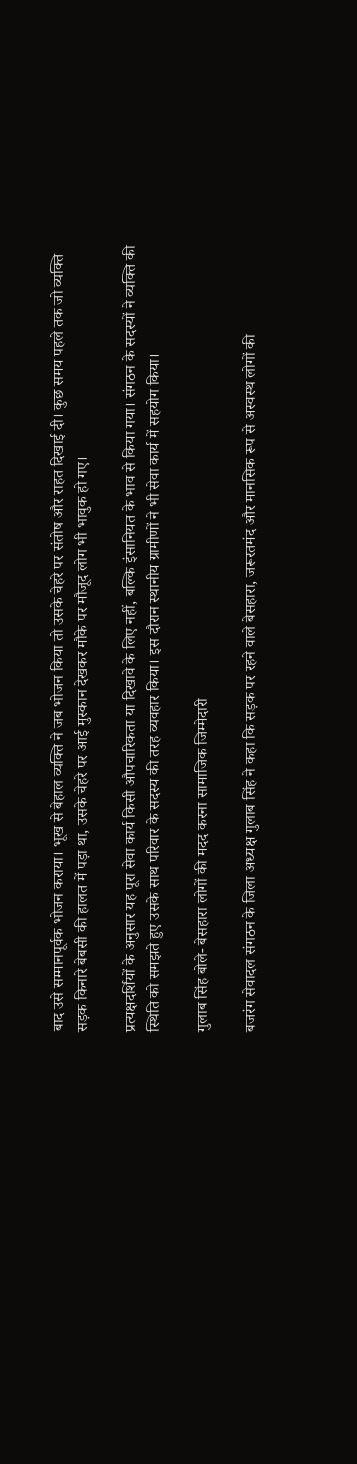बाद उसे सम्मानपूर्वक भोजन कराया। भूख से बेहाल व्यक्ति ने जब भोजन किया तो उसके चेहरे पर संतोष और राहत दिखाई दी। कुछ समय पहले तक जो व्यक्ति सड़क किनारे बेबसी की हालत में पड़ा था, उसके चेहरे पर आई मुस्कान देखकर मौके पर मौजूद लोग भी भावुक हो गए।

प्रत्यक्षदर्शियों के अनुसार यह पूरा सेवा कार्य किसी औपचारिकता या दिखावे के लिए नहीं, बल्कि इंसानियत के भाव से किया गया। संगठन के सदस्यों ने व्यक्ति की स्थिति को समझते हुए उसके साथ परिवार के सदस्य की तरह व्यवहार किया। इस दौरान स्थानीय ग्रामीणों ने भी सेवा कार्य में सहयोग किया।

गुलाब सिंह बोले- बेसहारा लोगों की मदद करना सामाजिक जिम्मेदारी

बजरंग सेवादल संगठन के जिला अध्यक्ष गुलाब सिंह ने कहा कि सड़क पर रहने वाले बेसहारा, जरूरतमंद और मानसिक रूप से अस्वस्थ लोगों की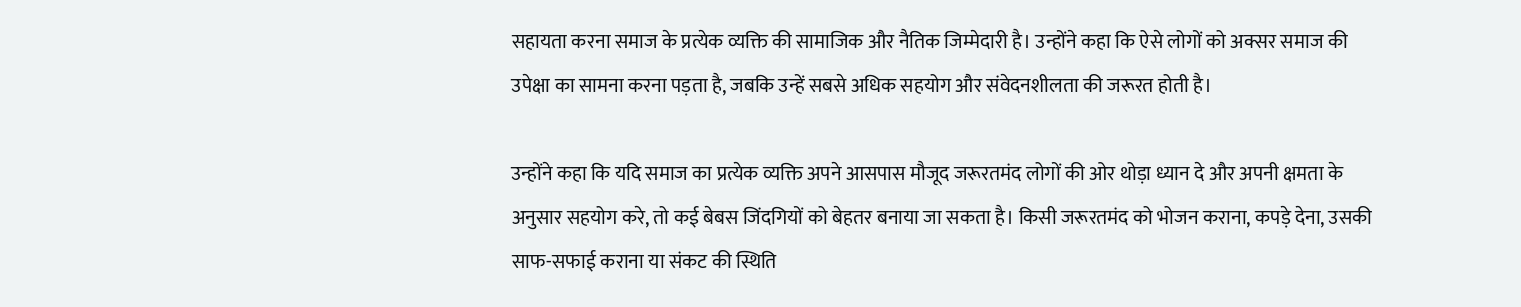सहायता करना समाज के प्रत्येक व्यक्ति की सामाजिक और नैतिक जिम्मेदारी है। उन्होंने कहा कि ऐसे लोगों को अक्सर समाज की उपेक्षा का सामना करना पड़ता है, जबकि उन्हें सबसे अधिक सहयोग और संवेदनशीलता की जरूरत होती है।

उन्होंने कहा कि यदि समाज का प्रत्येक व्यक्ति अपने आसपास मौजूद जरूरतमंद लोगों की ओर थोड़ा ध्यान दे और अपनी क्षमता के अनुसार सहयोग करे, तो कई बेबस जिंदगियों को बेहतर बनाया जा सकता है। किसी जरूरतमंद को भोजन कराना, कपड़े देना, उसकी साफ-सफाई कराना या संकट की स्थिति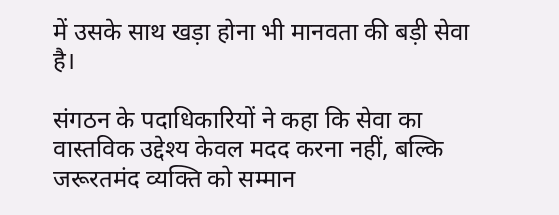में उसके साथ खड़ा होना भी मानवता की बड़ी सेवा है।

संगठन के पदाधिकारियों ने कहा कि सेवा का वास्तविक उद्देश्य केवल मदद करना नहीं, बल्कि जरूरतमंद व्यक्ति को सम्मान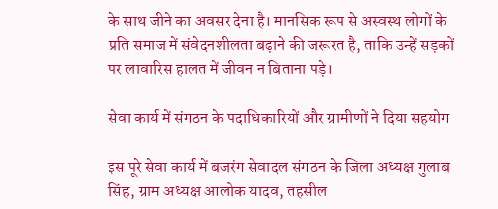के साथ जीने का अवसर देना है। मानसिक रूप से अस्वस्थ लोगों के प्रति समाज में संवेदनशीलता बढ़ाने की जरूरत है, ताकि उन्हें सड़कों पर लावारिस हालत में जीवन न बिताना पड़े।

सेवा कार्य में संगठन के पदाधिकारियों और ग्रामीणों ने दिया सहयोग

इस पूरे सेवा कार्य में बजरंग सेवादल संगठन के जिला अध्यक्ष गुलाब सिंह, ग्राम अध्यक्ष आलोक यादव, तहसील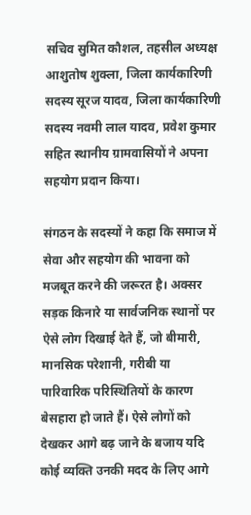सचिव सुमित कौशल, तहसील अध्यक्ष आशुतोष शुक्ला, जिला कार्यकारिणी सदस्य सूरज यादव, जिला कार्यकारिणी सदस्य नवमी लाल यादव, प्रवेश कुमार सहित स्थानीय ग्रामवासियों ने अपना सहयोग प्रदान किया।

संगठन के सदस्यों ने कहा कि समाज में सेवा और सहयोग की भावना को मजबूत करने की जरूरत है। अक्सर सड़क किनारे या सार्वजनिक स्थानों पर ऐसे लोग दिखाई देते हैं, जो बीमारी, मानसिक परेशानी, गरीबी या पारिवारिक परिस्थितियों के कारण बेसहारा हो जाते हैं। ऐसे लोगों को देखकर आगे बढ़ जाने के बजाय यदि कोई व्यक्ति उनकी मदद के लिए आगे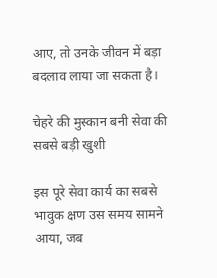आए, तो उनके जीवन में बड़ा बदलाव लाया जा सकता है।

चेहरे की मुस्कान बनी सेवा की सबसे बड़ी खुशी

इस पूरे सेवा कार्य का सबसे भावुक क्षण उस समय सामने आया, जब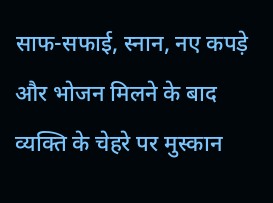साफ-सफाई, स्नान, नए कपड़े और भोजन मिलने के बाद व्यक्ति के चेहरे पर मुस्कान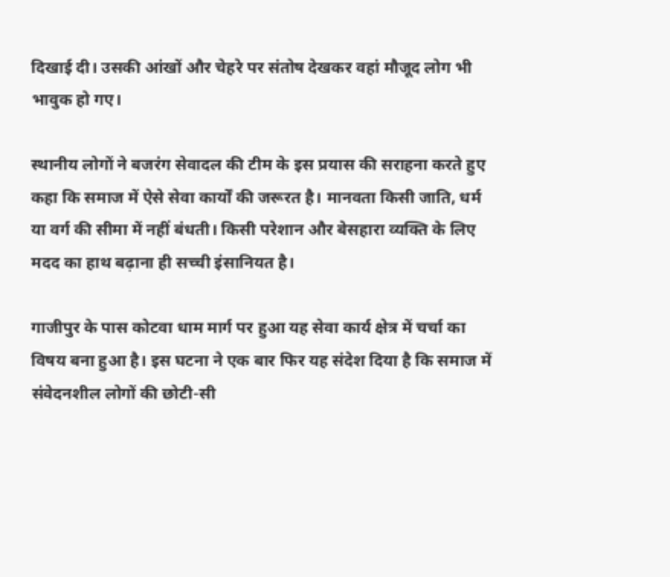दिखाई दी। उसकी आंखों और चेहरे पर संतोष देखकर वहां मौजूद लोग भी भावुक हो गए।

स्थानीय लोगों ने बजरंग सेवादल की टीम के इस प्रयास की सराहना करते हुए कहा कि समाज में ऐसे सेवा कार्यों की जरूरत है। मानवता किसी जाति, धर्म या वर्ग की सीमा में नहीं बंधती। किसी परेशान और बेसहारा व्यक्ति के लिए मदद का हाथ बढ़ाना ही सच्ची इंसानियत है।

गाजीपुर के पास कोटवा धाम मार्ग पर हुआ यह सेवा कार्य क्षेत्र में चर्चा का विषय बना हुआ है। इस घटना ने एक बार फिर यह संदेश दिया है कि समाज में संवेदनशील लोगों की छोटी-सी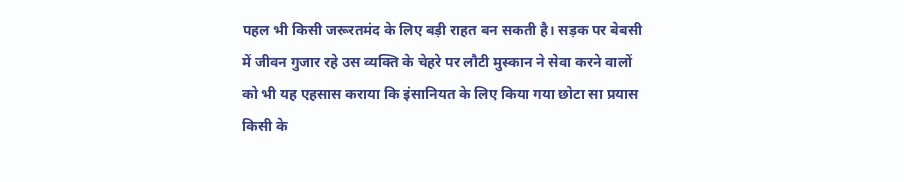पहल भी किसी जरूरतमंद के लिए बड़ी राहत बन सकती है। सड़क पर बेबसी में जीवन गुजार रहे उस व्यक्ति के चेहरे पर लौटी मुस्कान ने सेवा करने वालों को भी यह एहसास कराया कि इंसानियत के लिए किया गया छोटा सा प्रयास किसी के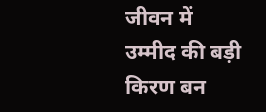जीवन में उम्मीद की बड़ी किरण बन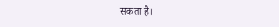सकता है।